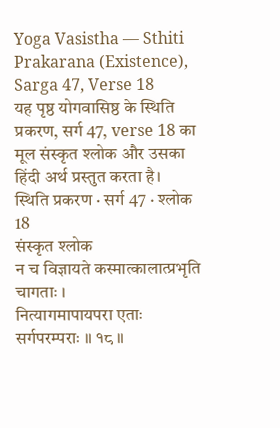Yoga Vasistha — Sthiti Prakarana (Existence), Sarga 47, Verse 18
यह पृष्ठ योगवासिष्ठ के स्थिति प्रकरण, सर्ग 47, verse 18 का मूल संस्कृत श्लोक और उसका हिंदी अर्थ प्रस्तुत करता है।
स्थिति प्रकरण · सर्ग 47 · श्लोक 18
संस्कृत श्लोक
न च विज्ञायते कस्मात्कालात्प्रभृति चागताः ।
नित्यागमापायपरा एताः सर्गपरम्पराः ॥ १८ ॥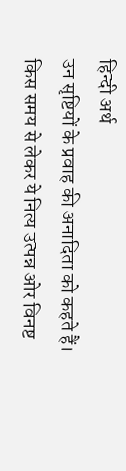हिन्दी अर्थ
उन सृष्टियों के प्रवाह की अनादिता को कहते हैं।
किस समय से लेकर ये नित्य उत्पन्न ओर विनष्ट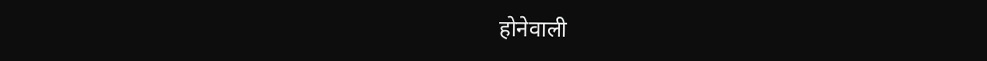होनेवाली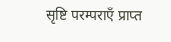सृष्टि परम्पराएँ प्राप्त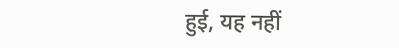हुई, यह नहीं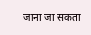जाना जा सकता